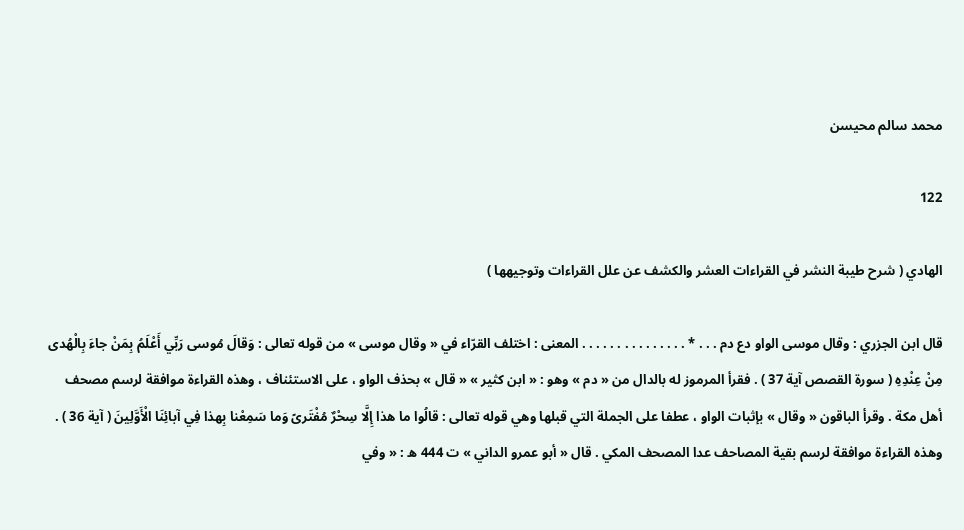محمد سالم محيسن

122

الهادي ( شرح طيبة النشر في القراءات العشر والكشف عن علل القراءات وتوجيهها )

قال ابن الجزري : وقال موسى الواو دع دم . . . * . . . . . . . . . . . . . . . المعنى : اختلف القرّاء في « وقال موسى » من قوله تعالى : وَقالَ مُوسى رَبِّي أَعْلَمُ بِمَنْ جاءَ بِالْهُدى مِنْ عِنْدِهِ ( سورة القصص آية 37 ) . فقرأ المرموز له بالدال من « دم » وهو : « ابن كثير » « قال » بحذف الواو ، على الاستئناف ، وهذه القراءة موافقة لرسم مصحف أهل مكة . وقرأ الباقون « وقال » بإثبات الواو ، عطفا على الجملة التي قبلها وهي قوله تعالى : قالُوا ما هذا إِلَّا سِحْرٌ مُفْتَرىً وَما سَمِعْنا بِهذا فِي آبائِنَا الْأَوَّلِينَ ( آية 36 ) . وهذه القراءة موافقة لرسم بقية المصاحف عدا المصحف المكي . قال « أبو عمرو الداني » ت 444 ه : « وفي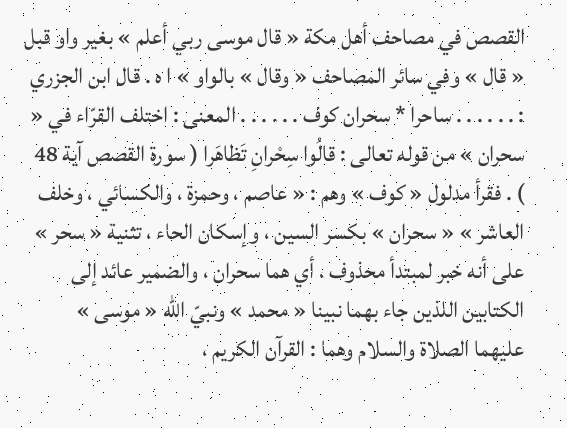القصص في مصاحف أهل مكة « قال موسى ربي أعلم » بغير واو قبل « قال » وفي سائر المصاحف « وقال » بالواو » ا ه . قال ابن الجزري : . . . . . . ساحرا * سحران كوف . . . . . . المعنى : اختلف القرّاء في « سحران » من قوله تعالى : قالُوا سِحْرانِ تَظاهَرا ( سورة القصص آية 48 ) . فقرأ مدلول « كوف » وهم : « عاصم ، وحمزة ، والكسائي ، وخلف العاشر » « سحران » بكسر السين ، وإسكان الحاء ، تثنية « سحر » على أنه خبر لمبتدأ محذوف ، أي هما سحران ، والضمير عائد إلى الكتابين اللذين جاء بهما نبينا « محمد » ونبيّ اللّه « موسى » عليهما الصلاة والسلام وهما : القرآن الكريم ،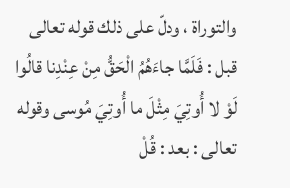والتوراة ، ودلّ على ذلك قوله تعالى قبل : فَلَمَّا جاءَهُمُ الْحَقُّ مِنْ عِنْدِنا قالُوا لَوْ لا أُوتِيَ مِثْلَ ما أُوتِيَ مُوسى وقوله تعالى : بعد : قُلْ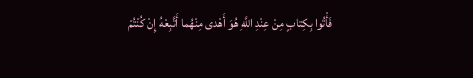فَأْتُوا بِكِتابٍ مِنْ عِنْدِ اللَّهِ هُوَ أَهْدى مِنْهُما أَتَّبِعْهُ إِنْ كُنْتُمْ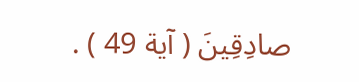صادِقِينَ ( آية 49 ) .